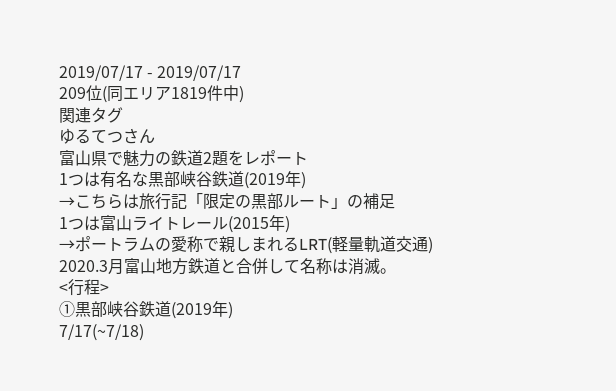2019/07/17 - 2019/07/17
209位(同エリア1819件中)
関連タグ
ゆるてつさん
富山県で魅力の鉄道2題をレポート
1つは有名な黒部峡谷鉄道(2019年)
→こちらは旅行記「限定の黒部ルート」の補足
1つは富山ライトレール(2015年)
→ポートラムの愛称で親しまれるLRT(軽量軌道交通)
2020.3月富山地方鉄道と合併して名称は消滅。
<行程>
①黒部峡谷鉄道(2019年)
7/17(~7/18)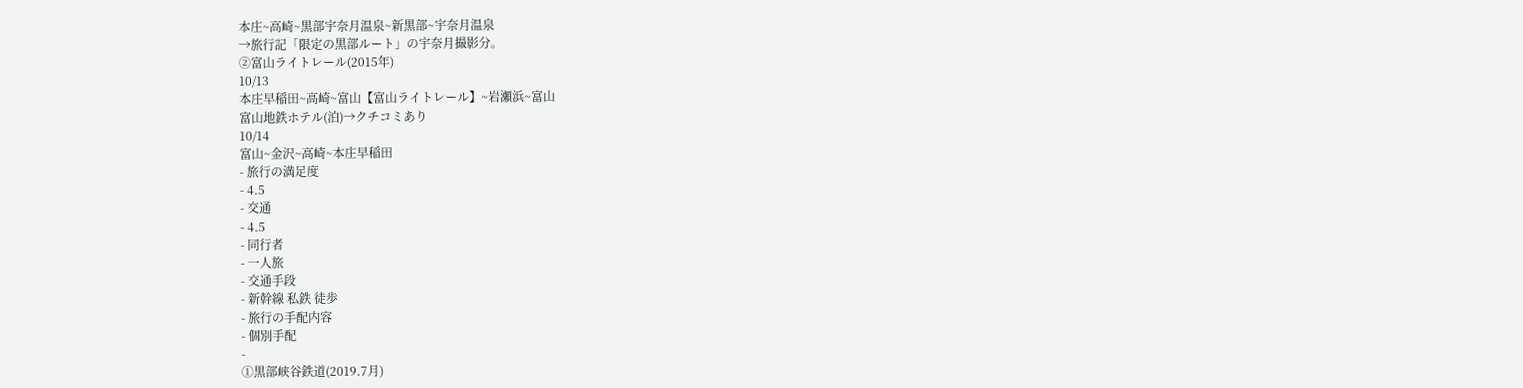本庄~高崎~黒部宇奈月温泉~新黒部~宇奈月温泉
→旅行記「限定の黒部ルート」の宇奈月撮影分。
②富山ライトレール(2015年)
10/13
本庄早稲田~高崎~富山【富山ライトレール】~岩瀬浜~富山
富山地鉄ホテル(泊)→クチコミあり
10/14
富山~金沢~高崎~本庄早稲田
- 旅行の満足度
- 4.5
- 交通
- 4.5
- 同行者
- 一人旅
- 交通手段
- 新幹線 私鉄 徒歩
- 旅行の手配内容
- 個別手配
-
①黒部峡谷鉄道(2019.7月)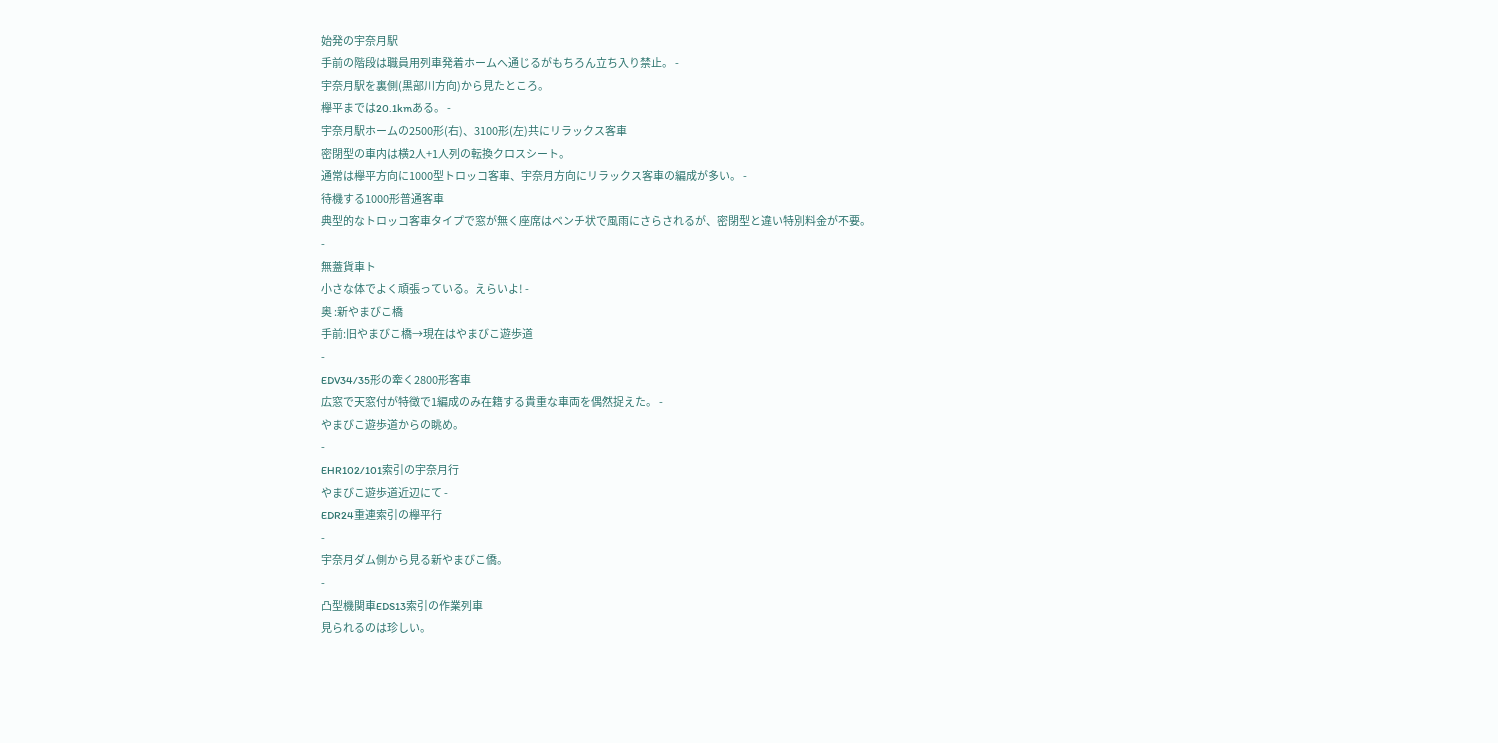始発の宇奈月駅
手前の階段は職員用列車発着ホームへ通じるがもちろん立ち入り禁止。 -
宇奈月駅を裏側(黒部川方向)から見たところ。
欅平までは20.1kmある。 -
宇奈月駅ホームの2500形(右)、3100形(左)共にリラックス客車
密閉型の車内は横2人+1人列の転換クロスシート。
通常は欅平方向に1000型トロッコ客車、宇奈月方向にリラックス客車の編成が多い。 -
待機する1000形普通客車
典型的なトロッコ客車タイプで窓が無く座席はベンチ状で風雨にさらされるが、密閉型と違い特別料金が不要。
-
無蓋貨車ト
小さな体でよく頑張っている。えらいよ! -
奥 :新やまびこ橋
手前:旧やまびこ橋→現在はやまびこ遊歩道
-
EDV34/35形の牽く2800形客車
広窓で天窓付が特徴で1編成のみ在籍する貴重な車両を偶然捉えた。 -
やまびこ遊歩道からの眺め。
-
EHR102/101索引の宇奈月行
やまびこ遊歩道近辺にて -
EDR24重連索引の欅平行
-
宇奈月ダム側から見る新やまびこ僑。
-
凸型機関車EDS13索引の作業列車
見られるのは珍しい。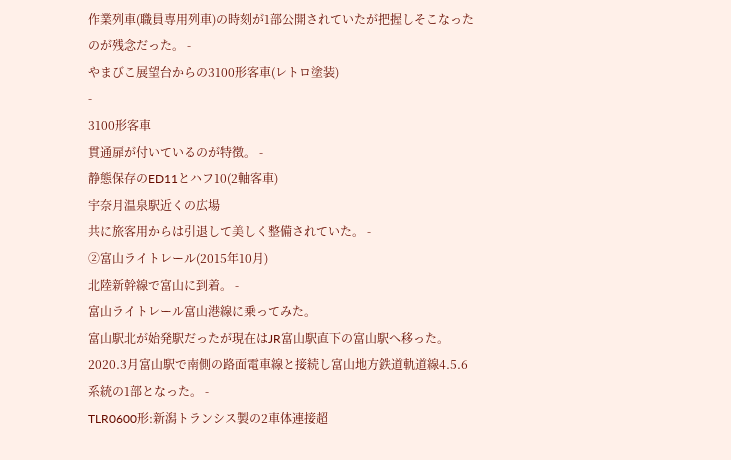作業列車(職員専用列車)の時刻が1部公開されていたが把握しそこなったのが残念だった。 -
やまびこ展望台からの3100形客車(レトロ塗装)
-
3100形客車
貫通扉が付いているのが特徴。 -
静態保存のED11とハフ10(2軸客車)
宇奈月温泉駅近くの広場
共に旅客用からは引退して美しく整備されていた。 -
②富山ライトレール(2015年10月)
北陸新幹線で富山に到着。 -
富山ライトレール富山港線に乗ってみた。
富山駅北が始発駅だったが現在はJR富山駅直下の富山駅へ移った。
2020.3月富山駅で南側の路面電車線と接続し富山地方鉄道軌道線4.5.6系統の1部となった。 -
TLR0600形:新潟トランシス製の2車体連接超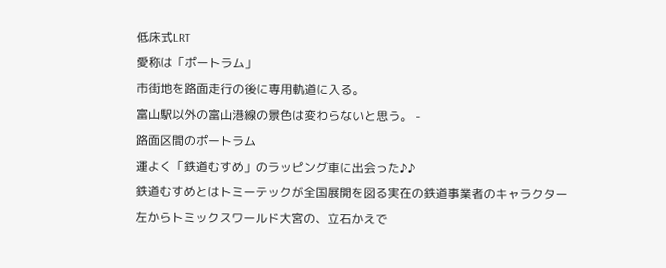低床式LRT
愛称は「ポートラム」
市街地を路面走行の後に専用軌道に入る。
富山駅以外の富山港線の景色は変わらないと思う。 -
路面区間のポートラム
運よく「鉄道むすめ」のラッピング車に出会った♪♪
鉄道むすめとはトミーテックが全国展開を図る実在の鉄道事業者のキャラクター
左からトミックスワールド大宮の、立石かえで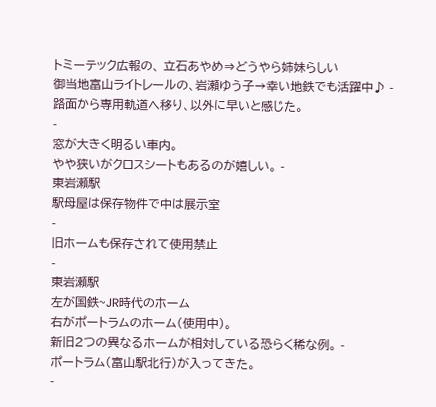トミーテック広報の、 立石あやめ⇒どうやら姉妹らしい
御当地富山ライトレールの、岩瀬ゆう子→幸い地鉄でも活躍中♪ -
路面から専用軌道へ移り、以外に早いと感じた。
-
窓が大きく明るい車内。
やや狭いがクロスシートもあるのが嬉しい。 -
東岩瀬駅
駅母屋は保存物件で中は展示室
-
旧ホームも保存されて使用禁止
-
東岩瀬駅
左が国鉄~JR時代のホーム
右がポートラムのホーム(使用中)。
新旧2つの異なるホームが相対している恐らく稀な例。 -
ポートラム(富山駅北行)が入ってきた。
-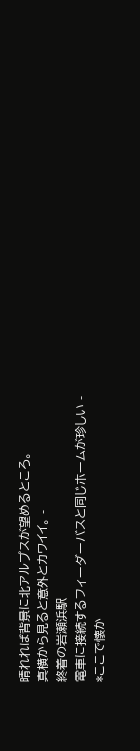晴れれば背景に北アルプスが望めるところ。
真横から見ると意外とカワイイ。 -
終着の岩瀬浜駅
電車に接続するフィーダーバスと同じホームが珍しい -
*ここで懐か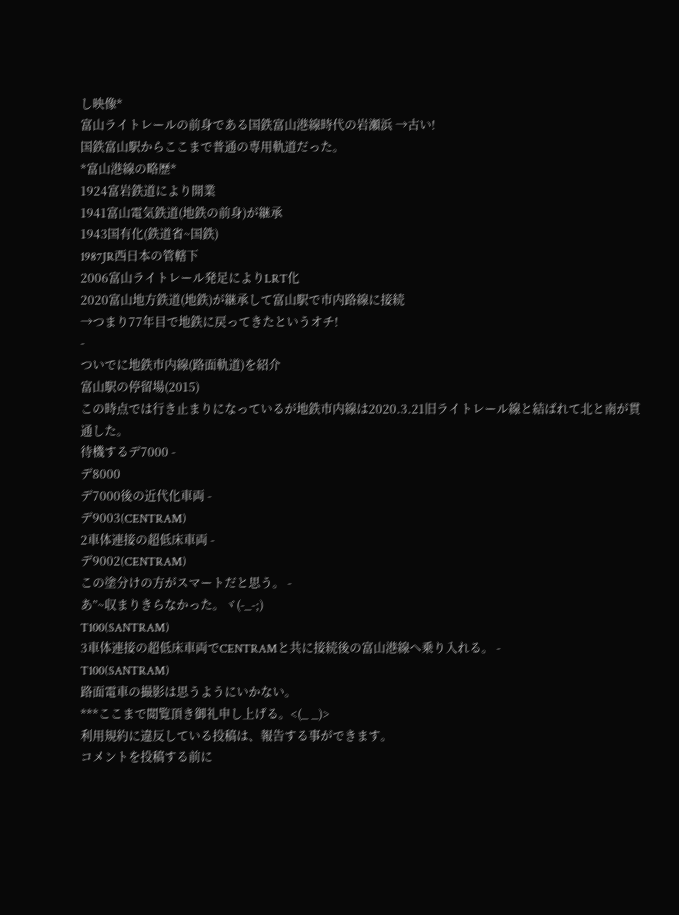し映像*
富山ライトレールの前身である国鉄富山港線時代の岩瀬浜 →古い!
国鉄富山駅からここまで普通の専用軌道だった。
*富山港線の略歴*
1924富岩鉄道により開業
1941富山電気鉄道(地鉄の前身)が継承
1943国有化(鉄道省~国鉄)
1987JR西日本の管轄下
2006富山ライトレール発足によりLRT化
2020富山地方鉄道(地鉄)が継承して富山駅で市内路線に接続
→つまり77年目で地鉄に戻ってきたというオチ!
-
ついでに地鉄市内線(路面軌道)を紹介
富山駅の停留場(2015)
この時点では行き止まりになっているが地鉄市内線は2020.3.21旧ライトレール線と結ばれて北と南が貫通した。
待機するデ7000 -
デ8000
デ7000後の近代化車両 -
デ9003(CENTRAM)
2車体連接の超低床車両 -
デ9002(CENTRAM)
この塗分けの方がスマートだと思う。 -
あ”~収まりきらなかった。ヾ(-_-;)
T100(SANTRAM)
3車体連接の超低床車両でCENTRAMと共に接続後の富山港線へ乗り入れる。 -
T100(SANTRAM)
路面電車の撮影は思うようにいかない。
***ここまで閲覧頂き御礼申し上げる。<(_ _)>
利用規約に違反している投稿は、報告する事ができます。
コメントを投稿する前に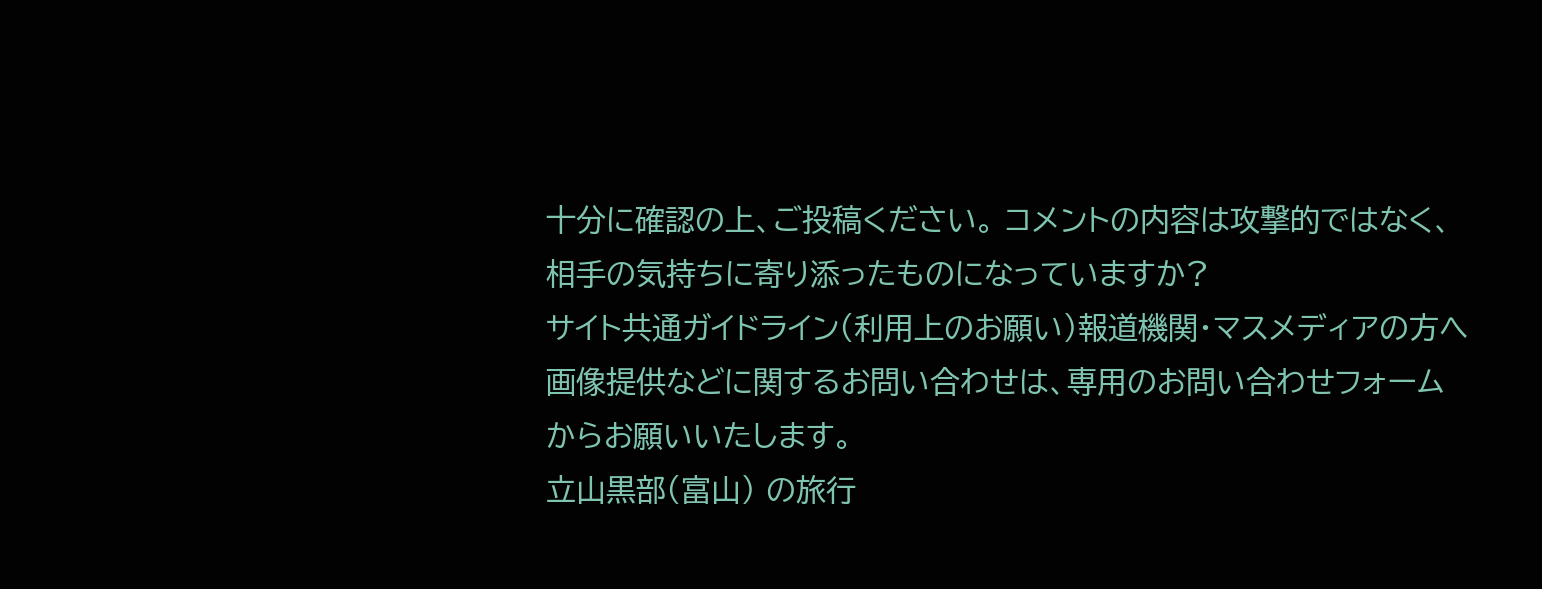十分に確認の上、ご投稿ください。 コメントの内容は攻撃的ではなく、相手の気持ちに寄り添ったものになっていますか?
サイト共通ガイドライン(利用上のお願い)報道機関・マスメディアの方へ 画像提供などに関するお問い合わせは、専用のお問い合わせフォームからお願いいたします。
立山黒部(富山) の旅行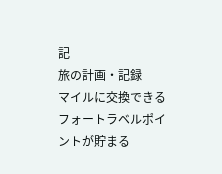記
旅の計画・記録
マイルに交換できるフォートラベルポイントが貯まる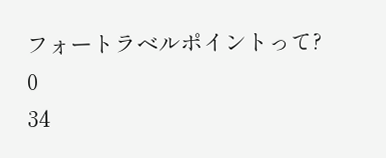フォートラベルポイントって?
0
34